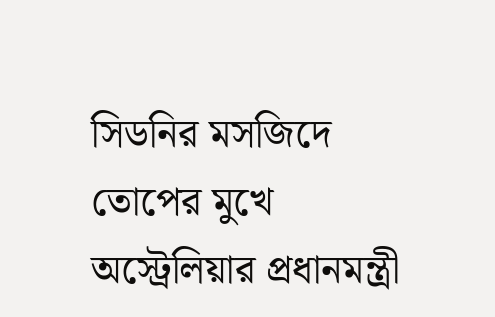সিডনির মসজিদে তোপের মুখে অস্ট্রেলিয়ার প্রধানমন্ত্রী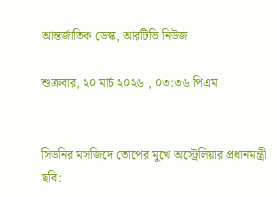আন্তর্জাতিক ডেস্ক, আরটিভি নিউজ

শুক্রবার, ২০ মার্চ ২০২৬ , ০৩:৩৬ পিএম


সিডনির মসজিদে তোপের মুখে অস্ট্রেলিয়ার প্রধানমন্ত্রী
ছবি: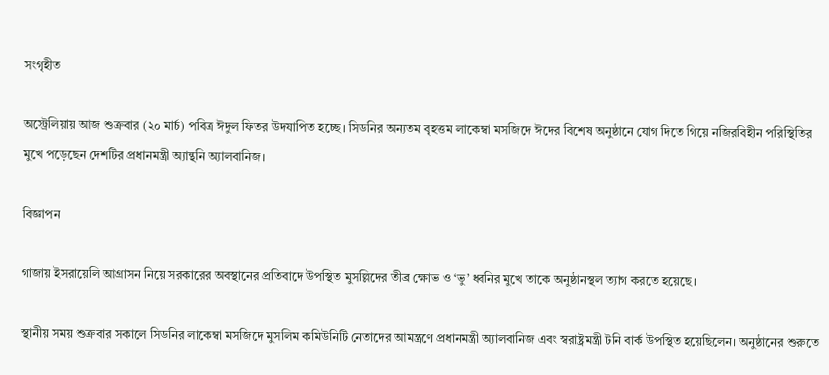সংগৃহীত

অস্ট্রেলিয়ায় আজ শুক্রবার (২০ মার্চ) পবিত্র ঈদুল ফিতর উদযাপিত হচ্ছে। সিডনির অন্যতম বৃহত্তম লাকেম্বা মসজিদে ঈদের বিশেষ অনুষ্ঠানে যোগ দিতে গিয়ে নজিরবিহীন পরিস্থিতির মুখে পড়েছেন দেশটির প্রধানমন্ত্রী অ্যান্থনি অ্যালবানিজ।

বিজ্ঞাপন

গাজায় ইসরায়েলি আগ্রাসন নিয়ে সরকারের অবস্থানের প্রতিবাদে উপস্থিত মুসল্লিদের তীব্র ক্ষোভ ও ‘ভু’ ধ্বনির মুখে তাকে অনুষ্ঠানস্থল ত্যাগ করতে হয়েছে।

স্থানীয় সময় শুক্রবার সকালে সিডনির লাকেম্বা মসজিদে মুসলিম কমিউনিটি নেতাদের আমন্ত্রণে প্রধানমন্ত্রী অ্যালবানিজ এবং স্বরাষ্ট্রমন্ত্রী টনি বার্ক উপস্থিত হয়েছিলেন। অনুষ্ঠানের শুরুতে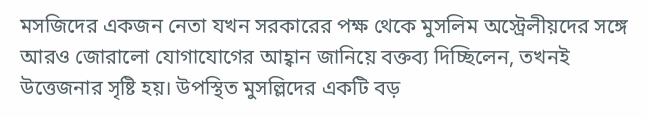মসজিদের একজন নেতা যখন সরকারের পক্ষ থেকে মুসলিম অস্ট্রেলীয়দের সঙ্গে আরও জোরালো যোগাযোগের আহ্বান জানিয়ে বক্তব্য দিচ্ছিলেন, তখনই উত্তেজনার সৃষ্টি হয়। উপস্থিত মুসল্লিদের একটি বড়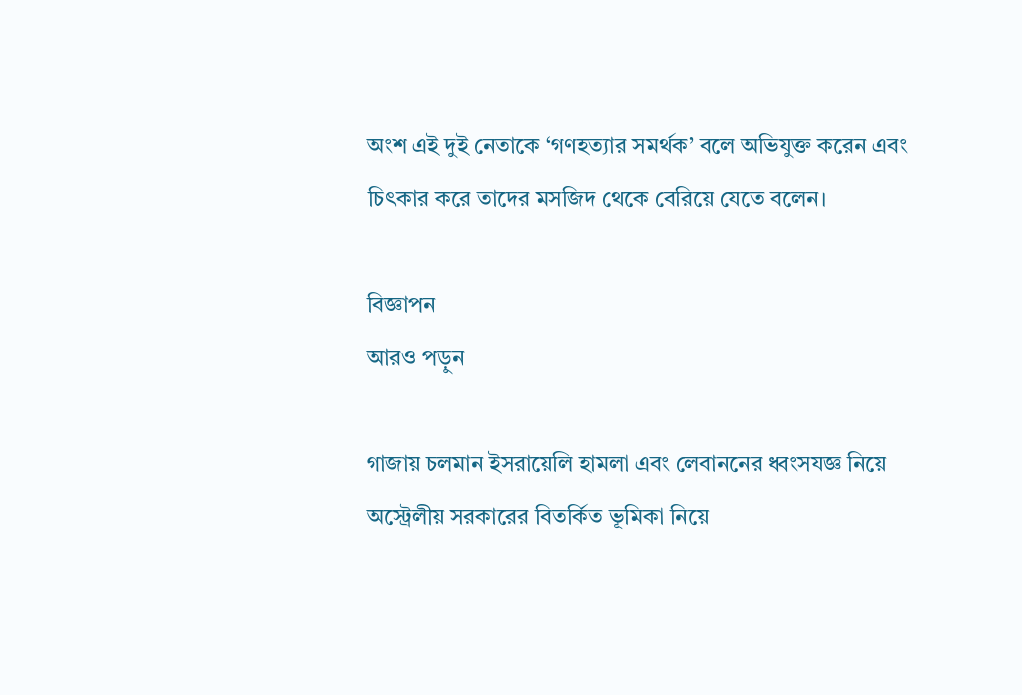অংশ এই দুই নেতাকে ‘গণহত্যার সমর্থক’ বলে অভিযুক্ত করেন এবং চিৎকার করে তাদের মসজিদ থেকে বেরিয়ে যেতে বলেন।

বিজ্ঞাপন
আরও পড়ুন

গাজায় চলমান ইসরায়েলি হামলা এবং লেবাননের ধ্বংসযজ্ঞ নিয়ে অস্ট্রেলীয় সরকারের বিতর্কিত ভূমিকা নিয়ে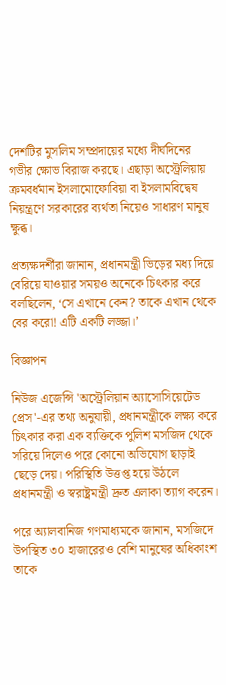দেশটির মুসলিম সম্প্রদায়ের মধ্যে দীর্ঘদিনের গভীর ক্ষোভ বিরাজ করছে। এছাড়া অস্ট্রেলিয়ায় ক্রমবর্ধমান ইসলামোফোবিয়া বা ইসলামবিদ্বেষ নিয়ন্ত্রণে সরকারের ব্যর্থতা নিয়েও সাধারণ মানুষ ক্ষুব্ধ।

প্রত্যক্ষদর্শীরা জানান, প্রধানমন্ত্রী ভিড়ের মধ্য দিয়ে বেরিয়ে যাওয়ার সময়ও অনেকে চিৎকার করে বলছিলেন, ‘সে এখানে কেন? তাকে এখান থেকে বের করো! এটি একটি লজ্জা।’

বিজ্ঞাপন

নিউজ এজেন্সি 'অস্ট্রেলিয়ান অ্যাসোসিয়েটেড প্রেস'-এর তথ্য অনুযায়ী, প্রধানমন্ত্রীকে লক্ষ্য করে চিৎকার করা এক ব্যক্তিকে পুলিশ মসজিদ থেকে সরিয়ে দিলেও পরে কোনো অভিযোগ ছাড়াই ছেড়ে দেয়। পরিস্থিতি উত্তপ্ত হয়ে উঠলে প্রধানমন্ত্রী ও স্বরাষ্ট্রমন্ত্রী দ্রুত এলাকা ত্যাগ করেন।

পরে অ্যালবানিজ গণমাধ্যমকে জানান, মসজিদে উপস্থিত ৩০ হাজারেরও বেশি মানুষের অধিকাংশ তাকে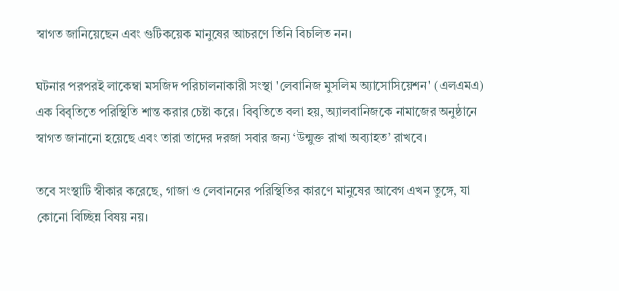স্বাগত জানিয়েছেন এবং গুটিকয়েক মানুষের আচরণে তিনি বিচলিত নন।

ঘটনার পরপরই লাকেম্বা মসজিদ পরিচালনাকারী সংস্থা 'লেবানিজ মুসলিম অ্যাসোসিয়েশন' (এলএমএ) এক বিবৃতিতে পরিস্থিতি শান্ত করার চেষ্টা করে। বিবৃতিতে বলা হয়, অ্যালবানিজকে নামাজের অনুষ্ঠানে স্বাগত জানানো হয়েছে এবং তারা তাদের দরজা সবার জন্য ‘উন্মুক্ত রাখা অব্যাহত’ রাখবে।

তবে সংস্থাটি স্বীকার করেছে, গাজা ও লেবাননের পরিস্থিতির কারণে মানুষের আবেগ এখন তুঙ্গে, যা কোনো বিচ্ছিন্ন বিষয় নয়।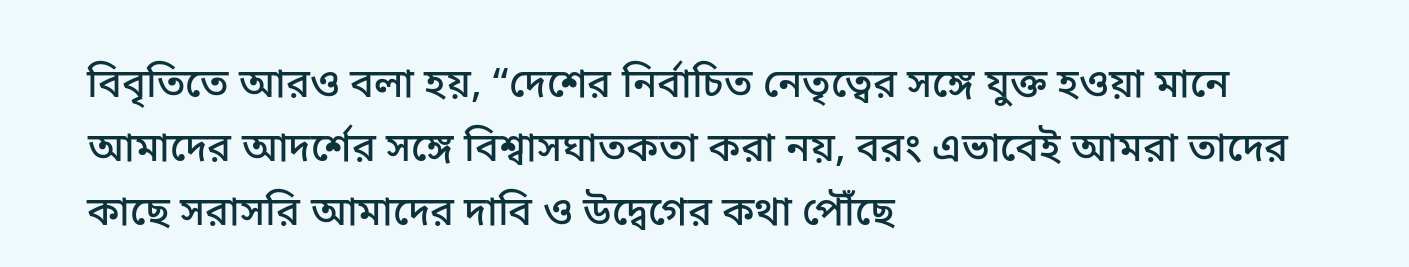বিবৃতিতে আরও বলা হয়, “দেশের নির্বাচিত নেতৃত্বের সঙ্গে যুক্ত হওয়া মানে আমাদের আদর্শের সঙ্গে বিশ্বাসঘাতকতা করা নয়, বরং এভাবেই আমরা তাদের কাছে সরাসরি আমাদের দাবি ও উদ্বেগের কথা পৌঁছে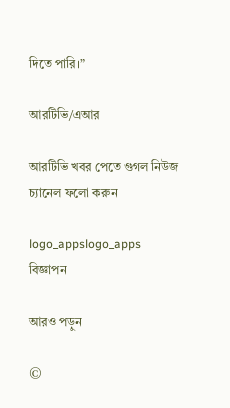দিতে পারি।”

আরটিভি/এআর

আরটিভি খবর পেতে গুগল নিউজ চ্যানেল ফলো করুন

logo_appslogo_apps
বিজ্ঞাপন

আরও পড়ুন

©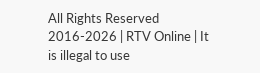All Rights Reserved 2016-2026 | RTV Online | It is illegal to use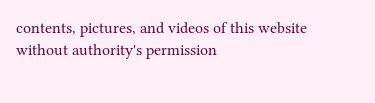contents, pictures, and videos of this website without authority's permission